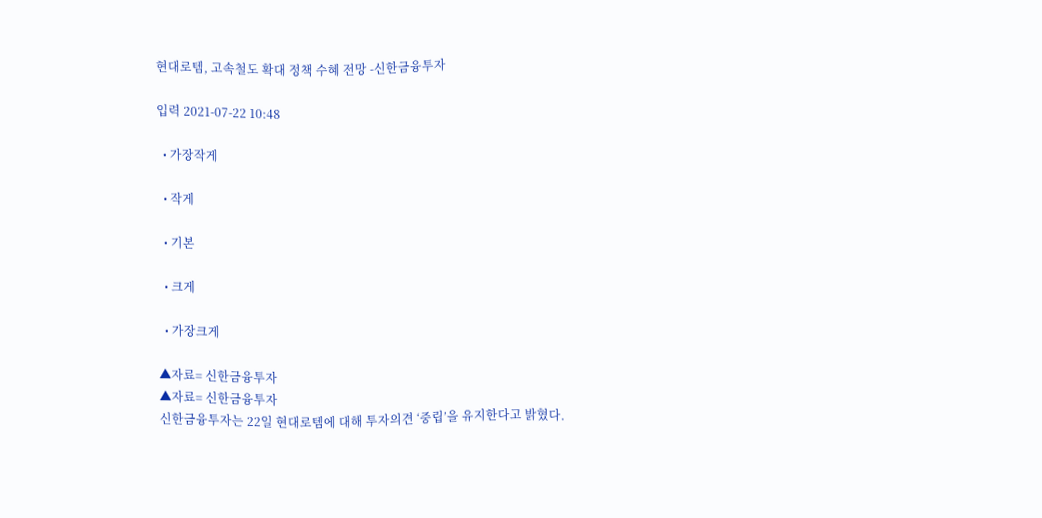현대로템, 고속철도 확대 정책 수혜 전망 -신한금융투자

입력 2021-07-22 10:48

  • 가장작게

  • 작게

  • 기본

  • 크게

  • 가장크게

▲자료= 신한금융투자
▲자료= 신한금융투자
신한금융투자는 22일 현대로템에 대해 투자의견 ‘중립’을 유지한다고 밝혔다.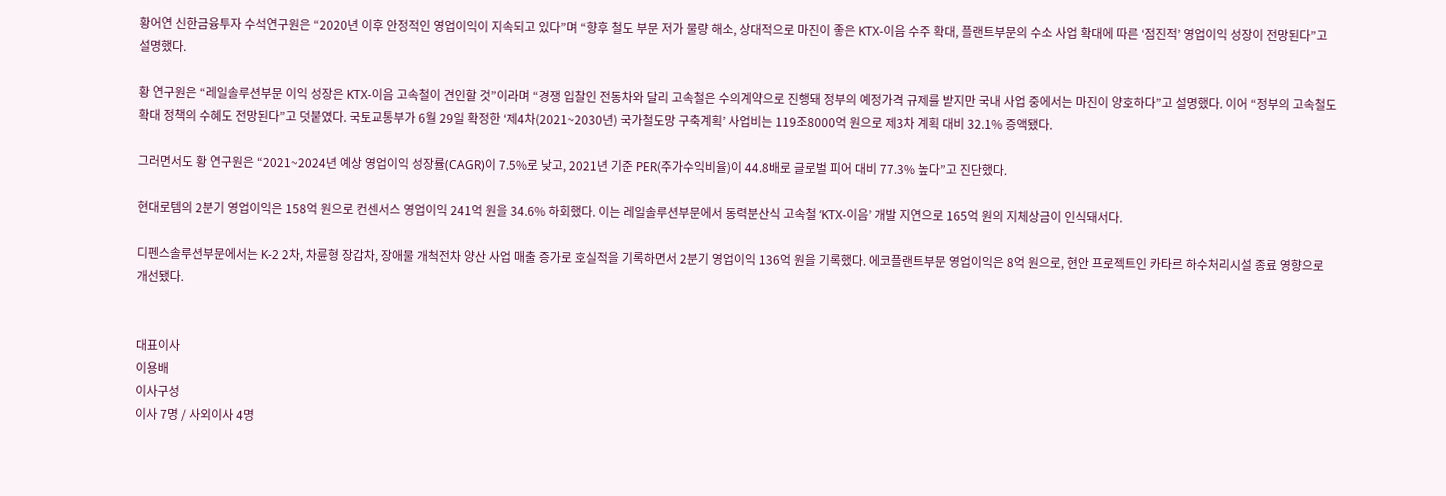황어연 신한금융투자 수석연구원은 “2020년 이후 안정적인 영업이익이 지속되고 있다”며 “향후 철도 부문 저가 물량 해소, 상대적으로 마진이 좋은 KTX-이음 수주 확대, 플랜트부문의 수소 사업 확대에 따른 ‘점진적’ 영업이익 성장이 전망된다”고 설명했다.

황 연구원은 “레일솔루션부문 이익 성장은 KTX-이음 고속철이 견인할 것”이라며 “경쟁 입찰인 전동차와 달리 고속철은 수의계약으로 진행돼 정부의 예정가격 규제를 받지만 국내 사업 중에서는 마진이 양호하다”고 설명했다. 이어 “정부의 고속철도 확대 정책의 수혜도 전망된다”고 덧붙였다. 국토교통부가 6월 29일 확정한 ‘제4차(2021~2030년) 국가철도망 구축계획’ 사업비는 119조8000억 원으로 제3차 계획 대비 32.1% 증액됐다.

그러면서도 황 연구원은 “2021~2024년 예상 영업이익 성장률(CAGR)이 7.5%로 낮고, 2021년 기준 PER(주가수익비율)이 44.8배로 글로벌 피어 대비 77.3% 높다”고 진단했다.

현대로템의 2분기 영업이익은 158억 원으로 컨센서스 영업이익 241억 원을 34.6% 하회했다. 이는 레일솔루션부문에서 동력분산식 고속철 ‘KTX-이음’ 개발 지연으로 165억 원의 지체상금이 인식돼서다.

디펜스솔루션부문에서는 K-2 2차, 차륜형 장갑차, 장애물 개척전차 양산 사업 매출 증가로 호실적을 기록하면서 2분기 영업이익 136억 원을 기록했다. 에코플랜트부문 영업이익은 8억 원으로, 현안 프로젝트인 카타르 하수처리시설 종료 영향으로 개선됐다.


대표이사
이용배
이사구성
이사 7명 / 사외이사 4명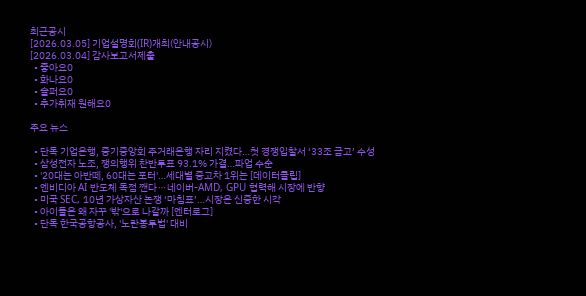최근공시
[2026.03.05] 기업설명회(IR)개최(안내공시)
[2026.03.04] 감사보고서제출
  • 좋아요0
  • 화나요0
  • 슬퍼요0
  • 추가취재 원해요0

주요 뉴스

  • 단독 기업은행, 중기중앙회 주거래은행 자리 지켰다…첫 경쟁입찰서 ‘33조 금고’ 수성
  • 삼성전자 노조, 쟁의행위 찬반투표 93.1% 가결…파업 수순
  • '20대는 아반떼, 60대는 포터'…세대별 중고차 1위는 [데이터클립]
  • 엔비디아 AI 반도체 독점 깬다⋯네이버-AMD, GPU 협력해 시장에 반향
  • 미국 SEC, 10년 가상자산 논쟁 ‘마침표’…시장은 신중한 시각
  • 아이돌은 왜 자꾸 '밖'으로 나갈까 [엔터로그]
  • 단독 한국공항공사, '노란봉투법' 대비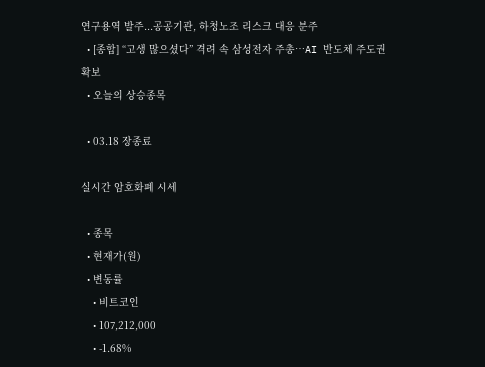연구용역 발주...공공기관, 하청노조 리스크 대응 분주
  • [종합] “고생 많으셨다” 격려 속 삼성전자 주총⋯AI 반도체 주도권 확보
  • 오늘의 상승종목

  • 03.18 장종료

실시간 암호화폐 시세

  • 종목
  • 현재가(원)
  • 변동률
    • 비트코인
    • 107,212,000
    • -1.68%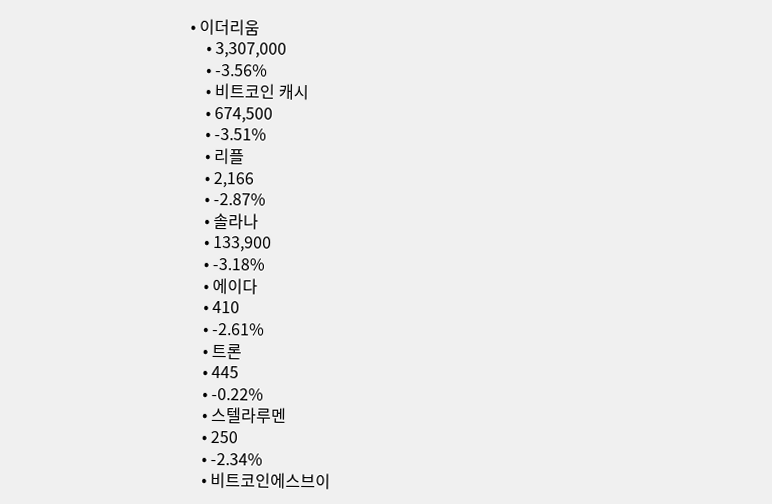• 이더리움
    • 3,307,000
    • -3.56%
    • 비트코인 캐시
    • 674,500
    • -3.51%
    • 리플
    • 2,166
    • -2.87%
    • 솔라나
    • 133,900
    • -3.18%
    • 에이다
    • 410
    • -2.61%
    • 트론
    • 445
    • -0.22%
    • 스텔라루멘
    • 250
    • -2.34%
    • 비트코인에스브이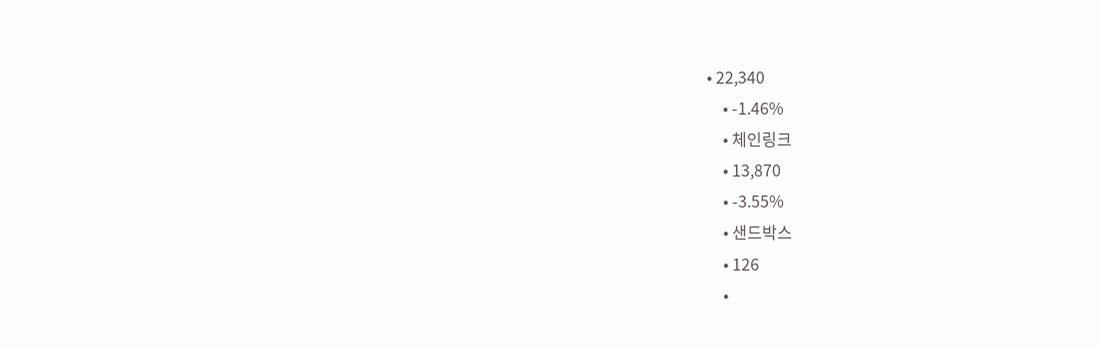• 22,340
    • -1.46%
    • 체인링크
    • 13,870
    • -3.55%
    • 샌드박스
    • 126
    •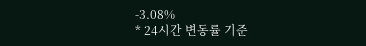-3.08%
* 24시간 변동률 기준